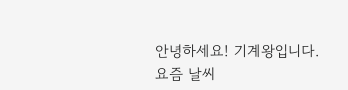안녕하세요! 기계왕입니다.
요즘 날씨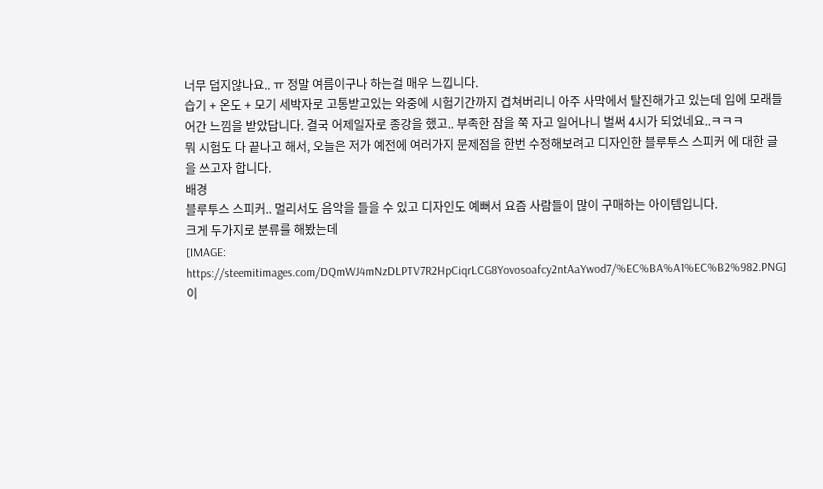너무 덥지않나요.. ㅠ 정말 여름이구나 하는걸 매우 느낍니다.
습기 + 온도 + 모기 세박자로 고통받고있는 와중에 시험기간까지 겹쳐버리니 아주 사막에서 탈진해가고 있는데 입에 모래들어간 느낌을 받았답니다. 결국 어제일자로 종강을 했고.. 부족한 잠을 쭉 자고 일어나니 벌써 4시가 되었네요..ㅋㅋㅋ
뭐 시험도 다 끝나고 해서, 오늘은 저가 예전에 여러가지 문제점을 한번 수정해보려고 디자인한 블루투스 스피커 에 대한 글을 쓰고자 합니다.
배경
블루투스 스피커.. 멀리서도 음악을 들을 수 있고 디자인도 예뻐서 요즘 사람들이 많이 구매하는 아이템입니다.
크게 두가지로 분류를 해봤는데
[IMAGE: https://steemitimages.com/DQmWJ4mNzDLPTV7R2HpCiqrLCG8Yovosoafcy2ntAaYwod7/%EC%BA%A1%EC%B2%982.PNG]
이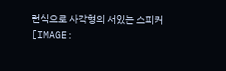런식으로 사각형의 서있는 스피커
[IMAGE: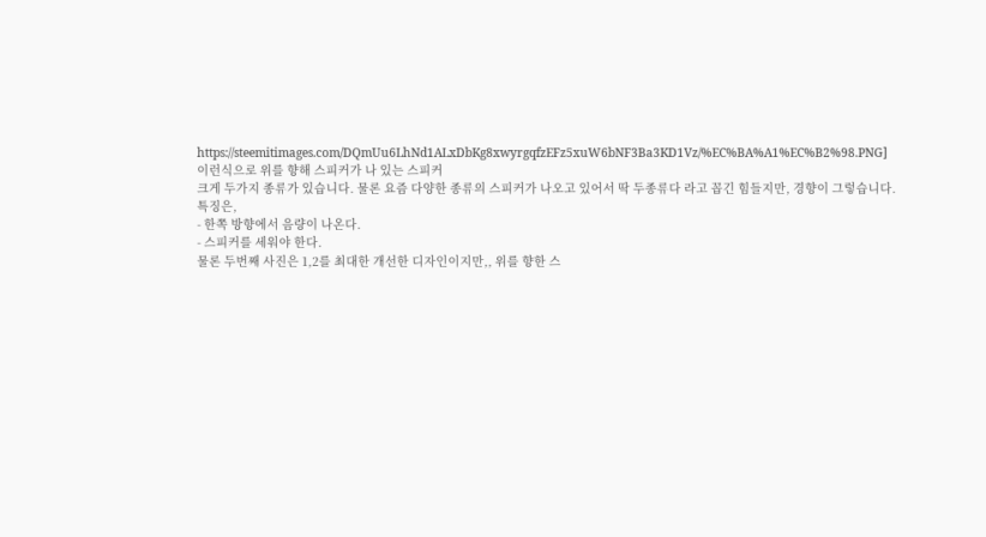https://steemitimages.com/DQmUu6LhNd1ALxDbKg8xwyrgqfzEFz5xuW6bNF3Ba3KD1Vz/%EC%BA%A1%EC%B2%98.PNG]
이런식으로 위를 향해 스피커가 나 있는 스피커
크게 두가지 종류가 있습니다. 물론 요즘 다양한 종류의 스피커가 나오고 있어서 딱 두종류다 라고 꼽긴 힘들지만, 경향이 그렇습니다.
특징은,
- 한쪽 방향에서 음량이 나온다.
- 스피커를 세워야 한다.
물론 두번째 사진은 1,2를 최대한 개선한 디자인이지만,, 위를 향한 스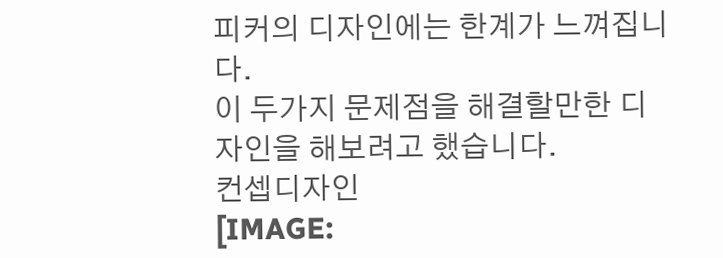피커의 디자인에는 한계가 느껴집니다.
이 두가지 문제점을 해결할만한 디자인을 해보려고 했습니다.
컨셉디자인
[IMAGE: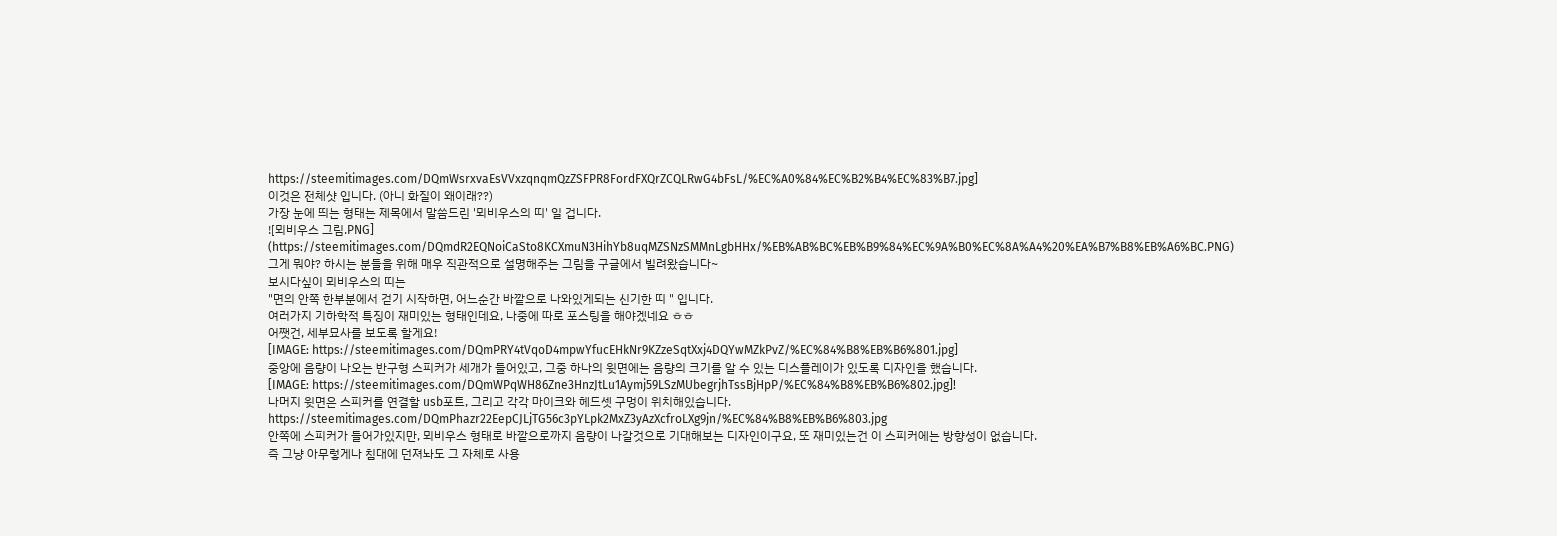https://steemitimages.com/DQmWsrxvaEsVVxzqnqmQzZSFPR8FordFXQrZCQLRwG4bFsL/%EC%A0%84%EC%B2%B4%EC%83%B7.jpg]
이것은 전체샷 입니다. (아니 화질이 왜이래??)
가장 눈에 띄는 형태는 제목에서 말씀드린 '뫼비우스의 띠' 일 겁니다.
![뫼비우스 그림.PNG]
(https://steemitimages.com/DQmdR2EQNoiCaSto8KCXmuN3HihYb8uqMZSNzSMMnLgbHHx/%EB%AB%BC%EB%B9%84%EC%9A%B0%EC%8A%A4%20%EA%B7%B8%EB%A6%BC.PNG)
그게 뭐야? 하시는 분들을 위해 매우 직관적으로 설명해주는 그림을 구글에서 빌려왔습니다~
보시다싶이 뫼비우스의 띠는
"면의 안쪽 한부분에서 걷기 시작하면, 어느순간 바깥으로 나와있게되는 신기한 띠 " 입니다.
여러가지 기하학적 특징이 재미있는 형태인데요, 나중에 따로 포스팅을 해야겠네요 ㅎㅎ
어쨋건, 세부묘사를 보도록 할게요!
[IMAGE: https://steemitimages.com/DQmPRY4tVqoD4mpwYfucEHkNr9KZzeSqtXxj4DQYwMZkPvZ/%EC%84%B8%EB%B6%801.jpg]
중앙에 음량이 나오는 반구형 스피커가 세개가 들어있고, 그중 하나의 윗면에는 음량의 크기를 알 수 있는 디스플레이가 있도록 디자인을 했습니다.
[IMAGE: https://steemitimages.com/DQmWPqWH86Zne3HnzJtLu1Aymj59LSzMUbegrjhTssBjHpP/%EC%84%B8%EB%B6%802.jpg]!
나머지 윗면은 스피커를 연결할 usb포트, 그리고 각각 마이크와 헤드셋 구멍이 위치해있습니다.
https://steemitimages.com/DQmPhazr22EepCJLjTG56c3pYLpk2MxZ3yAzXcfroLXg9jn/%EC%84%B8%EB%B6%803.jpg
안쪽에 스피커가 들어가있지만, 뫼비우스 형태로 바깥으로까지 음량이 나갈것으로 기대해보는 디자인이구요, 또 재미있는건 이 스피커에는 방향성이 없습니다.
즉 그냥 아무렇게나 침대에 던져놔도 그 자체로 사용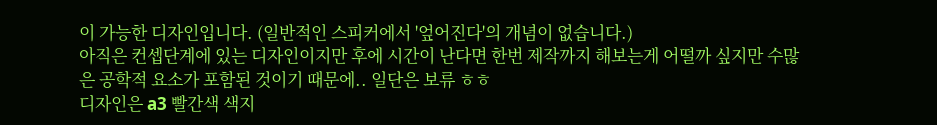이 가능한 디자인입니다. (일반적인 스피커에서 '엎어진다'의 개념이 없습니다.)
아직은 컨셉단계에 있는 디자인이지만 후에 시간이 난다면 한번 제작까지 해보는게 어떨까 싶지만 수많은 공학적 요소가 포함된 것이기 때문에.. 일단은 보류 ㅎㅎ
디자인은 a3 빨간색 색지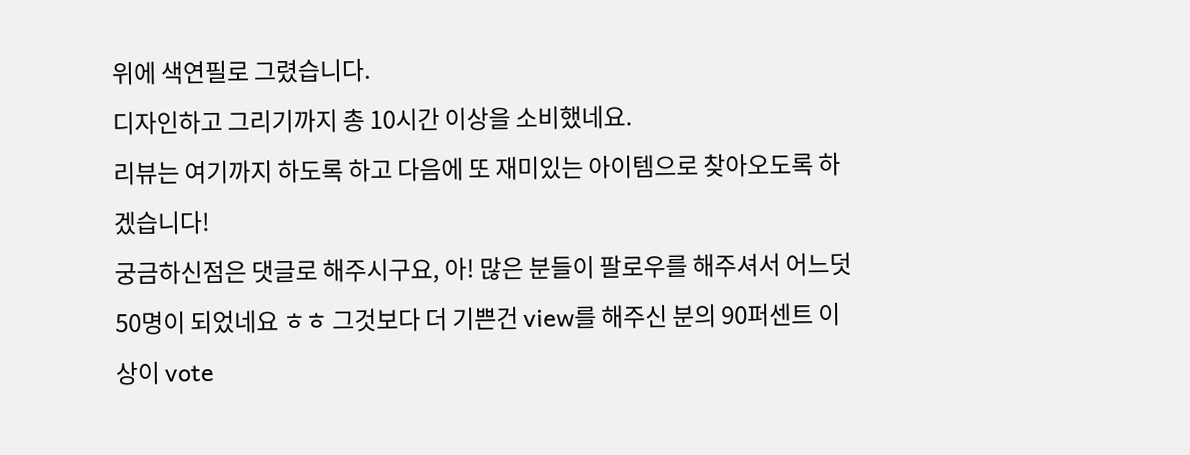위에 색연필로 그렸습니다.
디자인하고 그리기까지 총 10시간 이상을 소비했네요.
리뷰는 여기까지 하도록 하고 다음에 또 재미있는 아이템으로 찾아오도록 하겠습니다!
궁금하신점은 댓글로 해주시구요, 아! 많은 분들이 팔로우를 해주셔서 어느덧 50명이 되었네요 ㅎㅎ 그것보다 더 기쁜건 view를 해주신 분의 90퍼센트 이상이 vote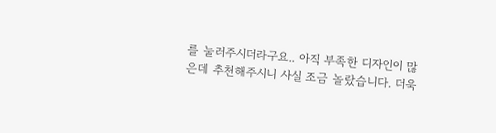를 눌러주시더라구요.. 아직 부족한 디자인이 많은데 추천해주시니 사실 조금 놀랐습니다. 더욱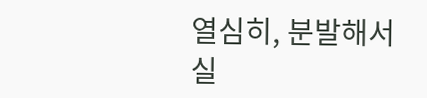열심히, 분발해서 실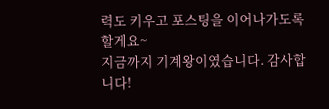력도 키우고 포스팅을 이어나가도록 할게요~
지금까지 기계왕이였습니다. 감사합니다!